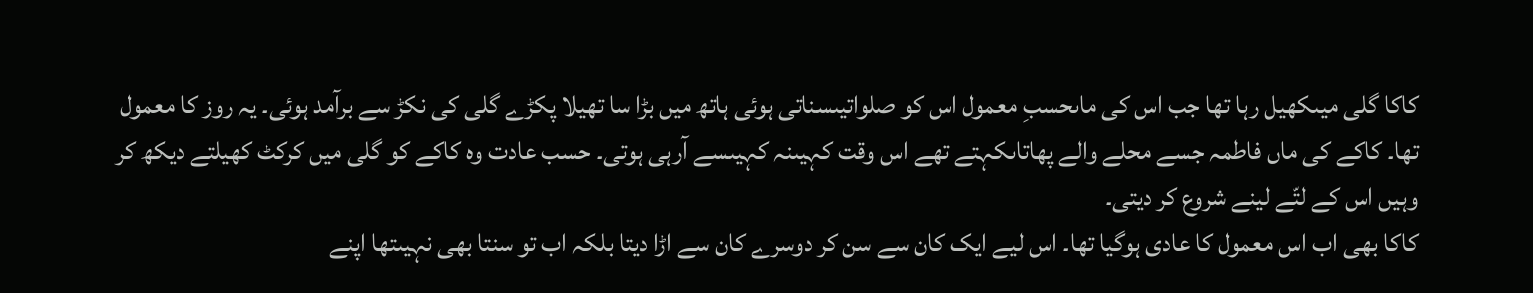کاکا گلی میںکھیل رہا تھا جب اس کی ماںحسبِ معمول اس کو صلواتیںسناتی ہوئی ہاتھ میں بڑا سا تھیلا پکڑے گلی کی نکڑ سے برآمد ہوئی۔ یہ روز کا معمول تھا۔ کاکے کی ماں فاطمہ جسے محلے والے پھاتاںکہتے تھے اس وقت کہیںنہ کہیںسے آرہی ہوتی۔ حسب عادت وہ کاکے کو گلی میں کرکٹ کھیلتے دیکھ کر وہیں اس کے لتّے لینے شروع کر دیتی۔
کاکا بھی اب اس معمول کا عادی ہوگیا تھا۔ اس لیے ایک کان سے سن کر دوسرے کان سے اڑا دیتا بلکہ اب تو سنتا بھی نہیںتھا اپنے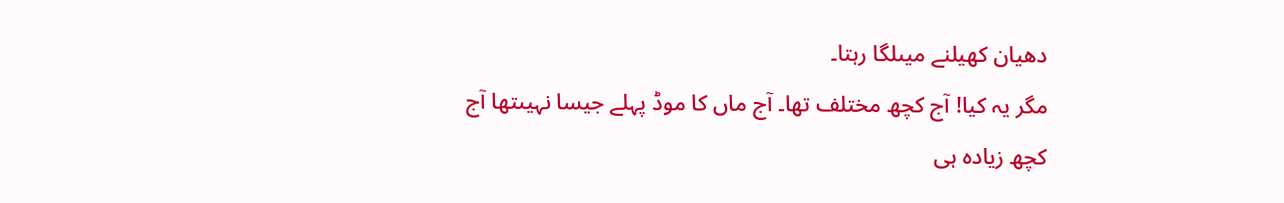دھیان کھیلنے میںلگا رہتا۔
مگر یہ کیا! آج کچھ مختلف تھا۔ آج ماں کا موڈ پہلے جیسا نہیںتھا آج کچھ زیادہ ہی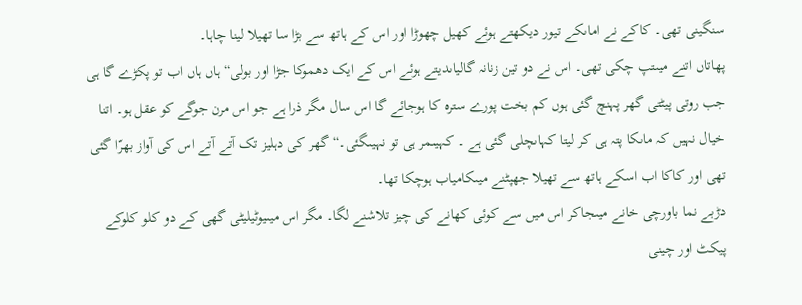سنگینی تھی۔ کاکے نے اماںکے تیور دیکھتے ہوئے کھیل چھوڑا اور اس کے ہاتھ سے بڑا سا تھیلا لینا چاہا۔
پھاتاں اتنے میںتپ چکی تھی۔ اس نے دو تین زنانہ گالیاںدیتے ہوئے اس کے ایک دھموکا جڑا اور بولی“ ہاں ہاں اب تو پکڑے گا ہی جب روتی پیٹتی گھر پہنچ گئی ہوں کم بخت پورے سترہ کا ہوجائے گا اس سال مگر ذرا ہے جو اس مرن جوگے کو عقل ہو۔ اتنا خیال نہیں کہ ماںکا پتہ ہی کر لیتا کہاںچلی گئی ہے ۔ کہیںمر ہی تو نہیںگئی۔“ گھر کی دہلیز تک آتے آتے اس کی آواز بھرّا گئی تھی اور کاکا اب اسکے ہاتھ سے تھیلا جھپٹنے میںکامیاب ہوچکا تھا۔
دڑبے نما باورچی خانے میںجاکر اس میں سے کوئی کھانے کی چیز تلاشنے لگا۔ مگر اس میںیوٹیلیٹی گھی کے دو کلو کلوکے پیکٹ اور چینی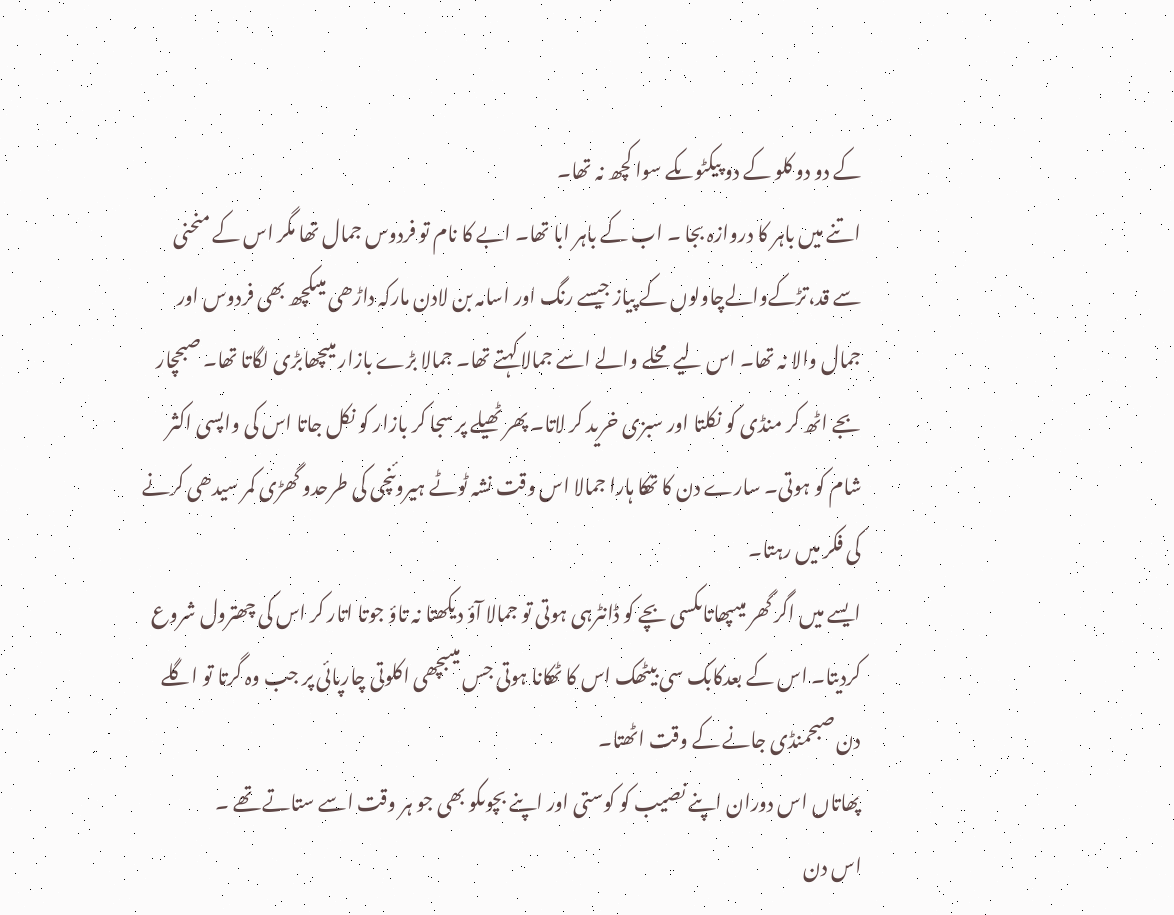کے دو دو کلو کے دو پیکٹوںکے سوا کچھ نہ تھا۔
اتنے میں باہر کا دروازہ بجا ۔ اب کے باہر ابا تھا۔ ابے کا نام تو فردوس جمال تھا مگر اس کے منحنی سے قد،تڑکےوالےچاولوں کے پیاز جیسے رنگ اور اسامہ بن لادن مارکہ داڑھی میںکچھ بھی فردوس اور جمال والا نہ تھا۔ اس لیے محلے والے اسے جمالا کہتے تھا۔ جمالا بڑے بازار میںچھابڑی لگاتا تھا۔ صبحچار بجے اٹھ کر منڈی کو نکلتا اور سبزی خرید کر لاتا۔ پھر ٹھیلے پر سجا کر بازار کو نکل جاتا اس کی واپسی اکثر شام کو ہوتی۔ سارے دن کا تھکا ہارا جمالا اس وقت نشہ ٹوٹے ہیروئنچی کی طرحدو گھڑی کمر سیدھی کرنے کی فکر میں رہتا۔
ایسے میں اگر گھر میںپھاتاںکسی بچے کو ڈانٹرہی ہوتی تو جمالا آؤ دیکھتا نہ تاؤ جوتا اتار کر اس کی چھترول شروع کردیتا۔ اس کے بعدکابک سی بیٹھک اس کا ٹھکانا ہوتی جس میںبچھی اکلوتی چارپائی پر جب وہ گرتا تو اگلے دن صبحمنڈی جانے کے وقت اٹھتا۔
پھاتاں اس دوران اپنے نصیب کو کوستی اور اپنے بچوںکو بھی جو ہر وقت اسے ستاتے تھے ۔
اس دن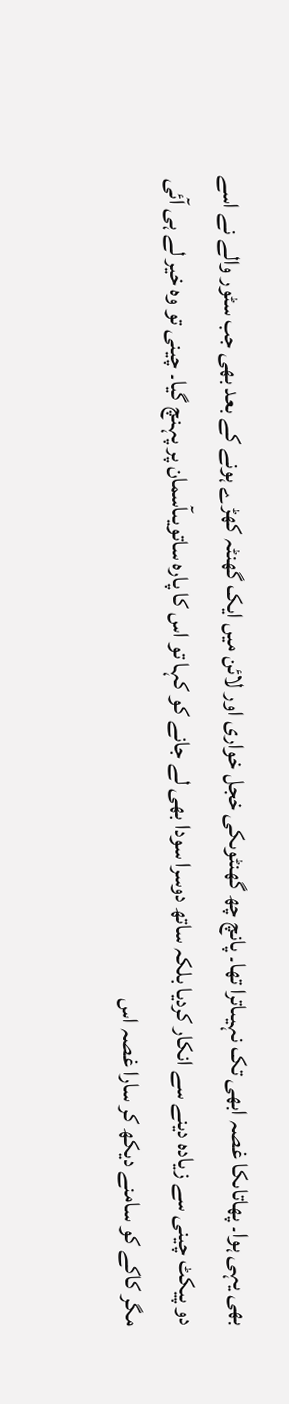بھی یہی ہوا۔ پھاتاںکا غصہ ابھی تک نہیںاترا تھا۔ پانچ چھ گھنٹوںکی خجل خواری اور لائن میں ایک گھنٹہ کھڑے ہونے کے بعد بھی جب سٹور والے نے اسے دو پیکٹ چینی سے زیادہ دینے سے انکار کردیا بلکہ ساتھ دوسرا سودا بھی لے جانے کو کہا تو اس کا پارہ ساتویںآسمان پر پہنچ گیا۔ چینی تو وہ خیر لے ہی آئی مگر کاکے کو سامنے دیکھ کر سارا غصہ اس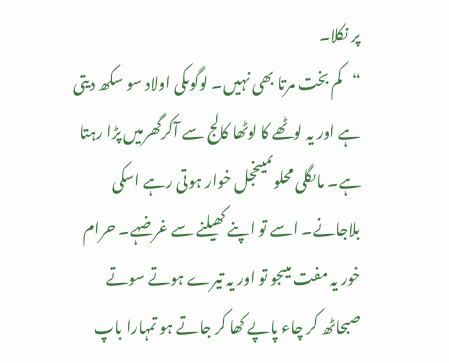پر نکلا۔
“کم بخت مرتا بھی نہیں۔ لوگوںکی اولاد سو سکھ دیتی ہے اور یہ لوٹھے کا لوٹھا کالج سے آکرگھرمیں پڑا رہتا ہے۔ ماںگلی محلوںمیںخجل خوار ہوتی رہے اسکی بلاجانے۔ اسے تو اپنے کھیلنے سے غرضہے۔ حرام خور یہ مفت میںجو تو اور یہ تیرے ہوتے سوتے صبحاٹھ کر چاء پاپے کھا کر جاتے ہو تمہارا باپ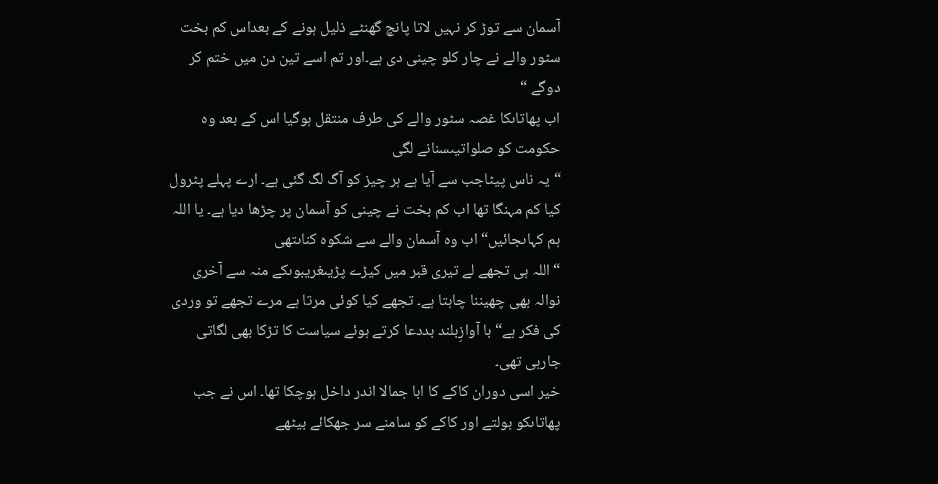آسمان سے توڑ کر نہیں لاتا پانچ گھنٹے ذلیل ہونے کے بعداس کم بخت سٹور والے نے چار کلو چینی دی ہے۔اور تم اسے تین دن میں ختم کر دوگے “
اب پھاتاںکا غصہ سٹور والے کی طرف منتقل ہوگیا اس کے بعد وہ حکومت کو صلواتیںسنانے لگی
“یہ ناس پیٹاجب سے آیا ہے ہر چیز کو آگ لگ گئی ہے۔ ارے پہلے پٹرول کیا کم مہنگا تھا اب کم بخت نے چینی کو آسمان پر چڑھا دیا ہے۔ یا اللہ ہم کہاںجائیں“ اب وہ آسمان والے سے شکوہ کناںتھی
“اللہ ہی تجھے لے تیری قبر میں کیڑے پڑیںغریبوںکے منہ سے آخری نوالہ بھی چھیننا چاہتا ہے۔ تجھے کیا کوئی مرتا ہے مرے تجھے تو وردی کی فکر ہے“ با آوازِبلند بددعا کرتے ہوئے سیاست کا تڑکا بھی لگاتی جارہی تھی۔
خیر اسی دوران کاکے کا ابا جمالا اندر داخل ہوچکا تھا۔ اس نے جب پھاتاںکو بولتے اور کاکے کو سامنے سر جھکائے بیٹھے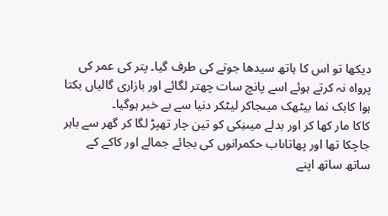دیکھا تو اس کا ہاتھ سیدھا جوتے کی طرف گیا۔ پتر کی عمر کی پرواہ نہ کرتے ہوئے اسے پانچ سات چھتر لگائے اور بازاری گالیاں بکتا ہوا کابک نما بیٹھک میںجاکر لیٹکر دنیا سے بے خبر ہوگیا۔
کاکا مار کھا کر اور بدلے میںنِکی کو تین چار تھپڑ لگا کر گھر سے باہر جاچکا تھا اور پھاتاںاب حکمرانوں کی بجائے جمالے اور کاکے کے ساتھ ساتھ اپنے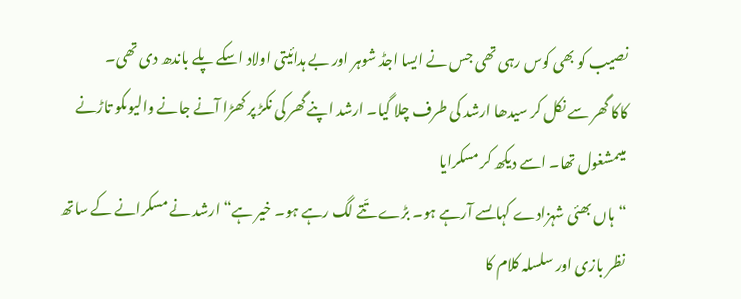نصیب کو بھی کوس رہی تھی جس نے ایسا اجڈ شوہر اور بے ہدائیتی اولاد اسکے پلے باندھ دی تھی۔
کاکا گھر سے نکل کر سیدھا ارشد کی طرف چلا گیا۔ ارشد اپنے گھر کی نکڑ پر کھڑا آنے جانے والیوںکو تاڑنے میںمشغول تھا۔ اسے دیکھ کر مسکرایا
“ہاں بھئی شہزادے کہاںسے آرہے ہو۔ بڑے تّتے لگ رہے ہو۔ خیر ہے“ ارشد نے مسکرانے کے ساتھ نظر بازی اور سلسلہ کلام کا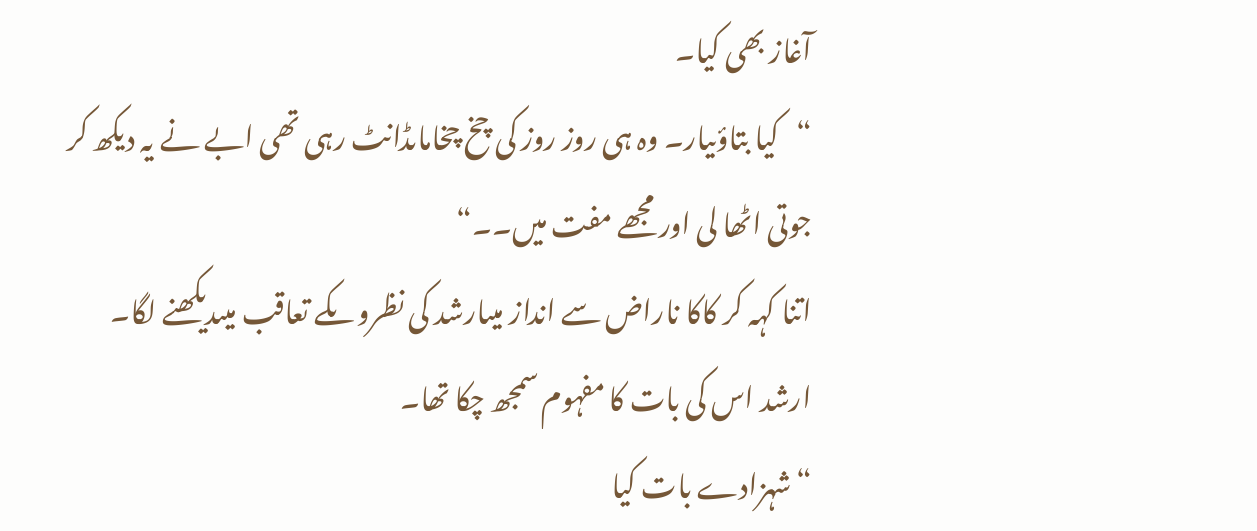آغاز بھی کیا۔
“کیا بتاؤںیار۔ وہ ہی روز روز کی چخ چخاماںڈانٹ رہی تھی ابے نے یہ دیکھ کر جوتی اٹھا لی اور مجھے مفت میں۔۔“
اتنا کہہ کر کاکا ناراض سے انداز میںارشد کی نظروںکے تعاقب میںدیکھنے لگا۔
ارشد اس کی بات کا مفہوم سمجھ چکا تھا۔
“شہزادے بات کیا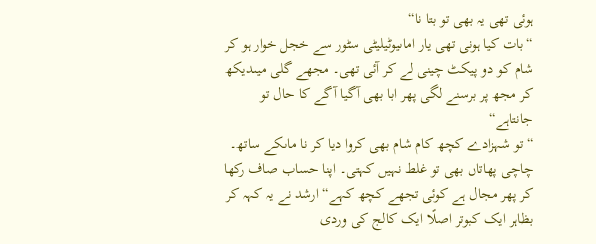ہوئی تھی یہ بھی تو بتا نا“
“بات کیا ہونی تھی یار اماںیوٹیلیٹی سٹور سے خجل خوار ہو کر شام کو دو پیکٹ چینی لے کر آئی تھی۔ مجھے گلی میںدیکھ کر مجھ پر برسنے لگی پھر ابا بھی آگیا آگے کا حال تو جانتاہے“
“ تو شہزادے کچھ کام شام بھی کروا دیا کر نا ماںکے ساتھ۔ چاچی پھاتاں بھی تو غلط نہیں کہتی۔ اپنا حساب صاف رکھا کر پھر مجال ہے کوئی تجھے کچھ کہے“ ارشد نے یہ کہہ کر بظاہر ایک کبوتر اصلًا ایک کالج کی وردی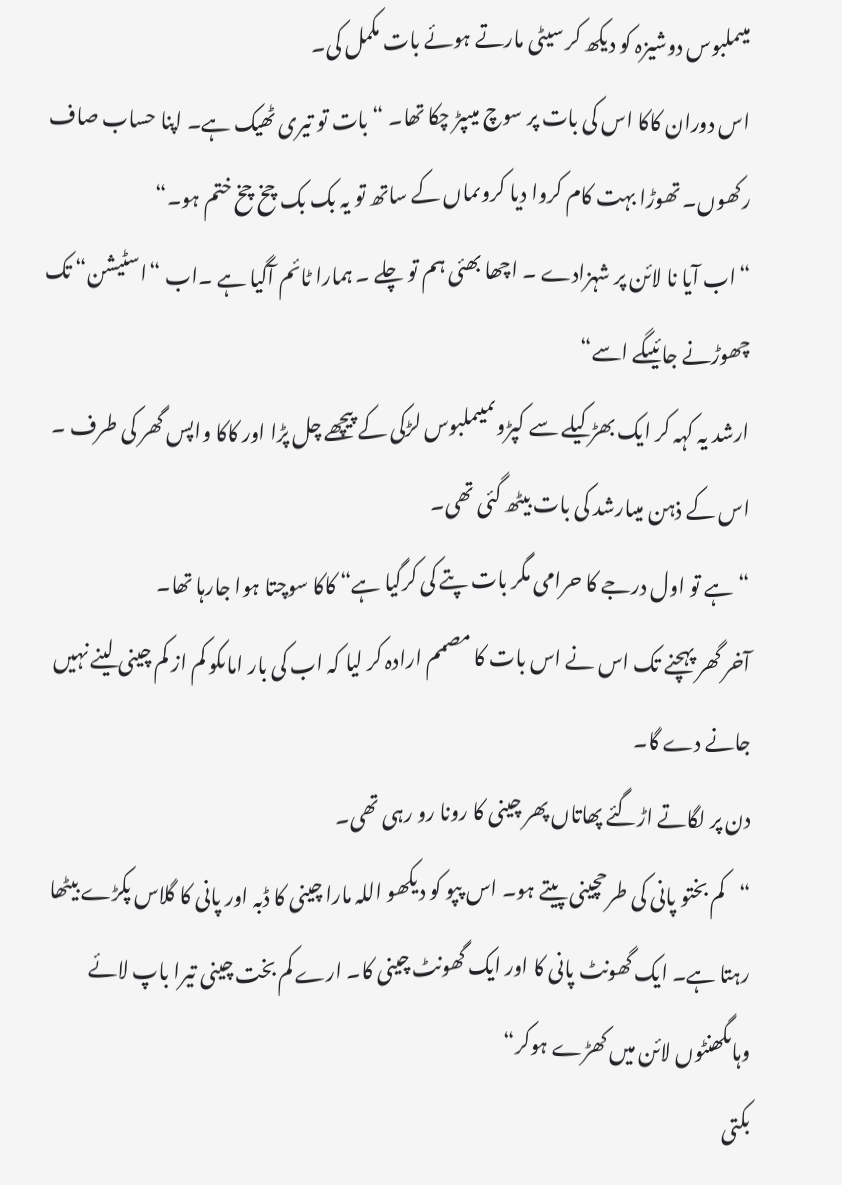میںملبوس دوشیزہ کو دیکھ کر سیٹی مارتے ہوئے بات مکمل کی۔
اس دوران کاکا اس کی بات پر سوچ میںپڑ چکا تھا۔ “بات تو تیری ٹھیک ہے۔ اپنا حساب صاف رکھوں۔ تھوڑا بہت کام کروا دیا کروںماں کے ساتھ تو یہ بک بک چخ چخ ختم ہو۔“
“اب آیا نا لائن پر شہزادے ۔ اچھا بھئی ہم تو چلے ۔ ہمارا ٹائم آگیا ہے ۔اب “اسٹیشن“ تک چھوڑنے جائیںگے اسے“
ارشد یہ کہہ کر ایک بھڑکیلے سے کپڑوںمیںملبوس لڑکی کے پیچھے چل پڑا اور کاکا واپس گھر کی طرف ۔ اس کے ذہن میںارشد کی بات بیٹھ گئی تھی۔
“ہے تو اول درجے کا حرامی مگر بات پتے کی کرگیا ہے“ کاکا سوچتا ہوا جارہا تھا۔
آخر گھر پہچنے تک اس نے اس بات کا مصمم ارادہ کر لیا کہ اب کی بار اماںکو کم از کم چینی لینے نہیں جانے دے گا۔
دن پر لگاتے اڑگئے پھاتاں پھر چینی کا رونا رو رہی تھی۔
“کم بختو پانی کی طرحچینی پیتے ہو۔ اس پپو کو دیکھو اللہ مارا چینی کا ڈبہ اور پانی کا گلاس پکڑے بیٹھا رہتا ہے۔ ایک گھونٹ پانی کا اور ایک گھونٹ چینی کا۔ ارے کم بخت چینی تیرا باپ لائے وہاںگھنٹوں لائن میں کھڑے ہوکر“
بکتی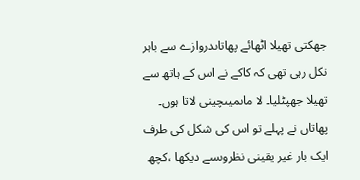جھکتی تھیلا اٹھائے پھاتاںدروازے سے باہر نکل رہی تھی کہ کاکے نے اس کے ہاتھ سے تھیلا جھپٹلیا۔ لا ماںمیںچینی لاتا ہوں۔ پھاتاں نے پہلے تو اس کی شکل کی طرف ایک بار غیر یقینی نظروںسے دیکھا ،کچھ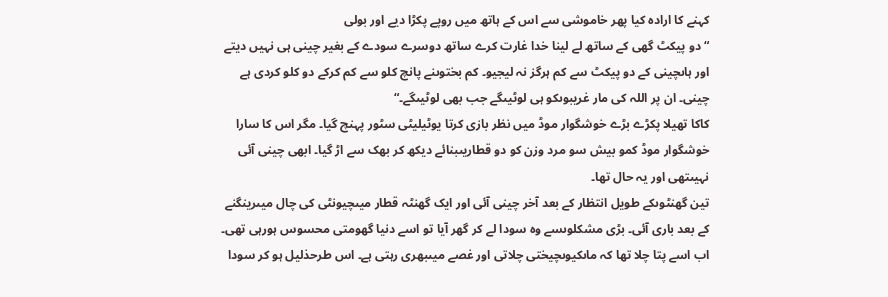کہنے کا ارادہ کیا پھر خاموشی سے اس کے ہاتھ میں روپے پکڑا دیے اور بولی
“دو پیکٹ گھی کے ساتھ لے لینا خدا غارت کرے ساتھ دوسرے سودے کے بغیر چینی ہی نہیں دیتے اور ہاںچینی کے دو پیکٹ سے کم ہرگز نہ لیجیو۔ کم بختوںنے پانچ کلو سے کم کرکے دو کلو کردی ہے چینی۔ ان پر اللہ کی مار غریبوںکو ہی لوٹیںگے جب بھی لوٹیںگے۔“
کاکا تھیلا پکڑے بڑے خوشگوار موڈ میں نظر بازی کرتا یوٹیلیٹی سٹور پہنچ گیا۔ مگر اس کا سارا خوشگوار موڈ کمو بیش سو مرد وزن کو دو قطاریںبنائے دیکھ کر بھک سے اڑ گیا۔ ابھی چینی آئی نہیںتھی اور یہ حال تھا۔
تین گھنٹوںکے طویل انتظار کے بعد آخر چینی آئی اور ایک گھنٹہ قطار میںچیونٹی کی چال میںرینگنے کے بعد باری آئی۔ بڑی مشکلوںسے وہ سودا لے کر گھر آیا تو اسے دنیا گھومتی محسوس ہورہی تھی۔
اب اسے پتا چلا تھا کہ ماںکیوںچیختی چلاتی اور غصے میںبھری رہتی ہے۔ اس طرحذلیل ہو کر سودا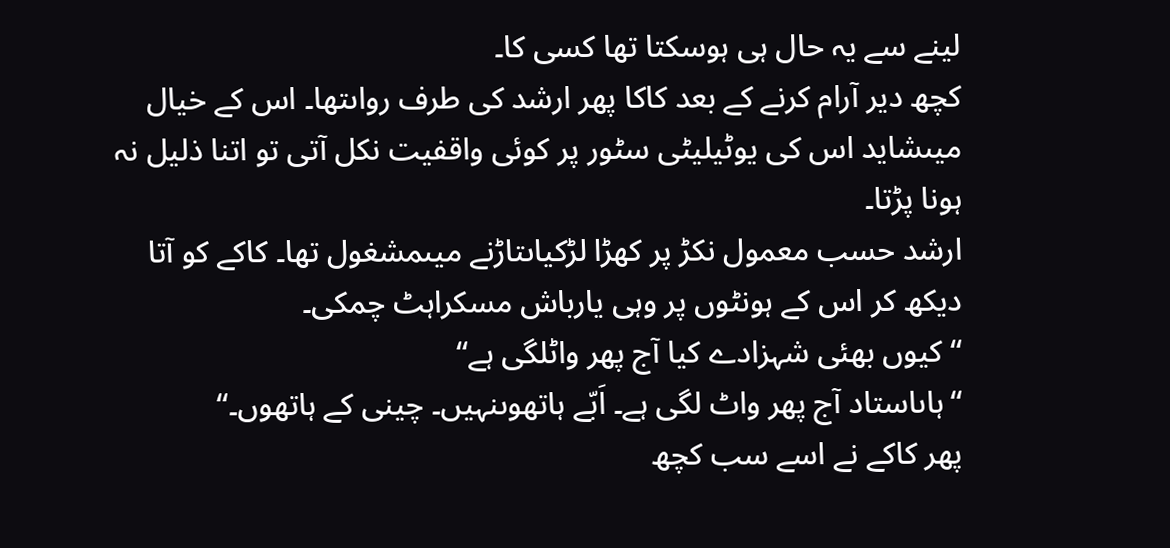لینے سے یہ حال ہی ہوسکتا تھا کسی کا۔
کچھ دیر آرام کرنے کے بعد کاکا پھر ارشد کی طرف رواںتھا۔ اس کے خیال میںشاید اس کی یوٹیلیٹی سٹور پر کوئی واقفیت نکل آتی تو اتنا ذلیل نہ ہونا پڑتا۔
ارشد حسب معمول نکڑ پر کھڑا لڑکیاںتاڑنے میںمشغول تھا۔ کاکے کو آتا دیکھ کر اس کے ہونٹوں پر وہی یارباش مسکراہٹ چمکی۔
“کیوں بھئی شہزادے کیا آج پھر واٹلگی ہے“
“ہاںاستاد آج پھر واٹ لگی ہے۔ اَبّے ہاتھوںنہیں۔ چینی کے ہاتھوں۔“
پھر کاکے نے اسے سب کچھ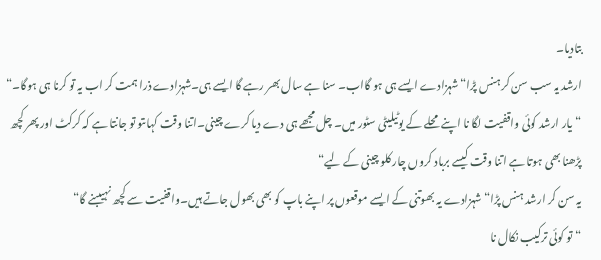بتادیا۔
ارشد یہ سب سن کر ہنس پڑا“شہزادے ایسے ہی ہو گااب۔ سنا ہے سال بھر رہے گا ایسے ہی۔شہزادے ذرا ہمت کر اب یہ تو کرنا ہی ہوگا۔“
“یار ارشد کوئی واقفیت لگا نا اپنے محلے کے یوٹیلیٹی سٹور میں۔ چل مجھے ہی دے دیا کرے چینی۔اتنا وقت کہاںتو تو جانتا ہے کہ کرکٹ اور پھر کچھ پڑھنا بھی ہوتا ہے اتنا وقت کیسے برباد کروں چار کلو چینی کے لیے“
یہ سن کر ارشد ہنس پڑا“شہزادے یہ بھوتنی کے ایسے موقعوں پر اپنے باپ کو بھی بھول جاتے ہیں۔واقفیت سے کچھ نہیںبنے گا“
“تو کوئی ترکیب نکال نا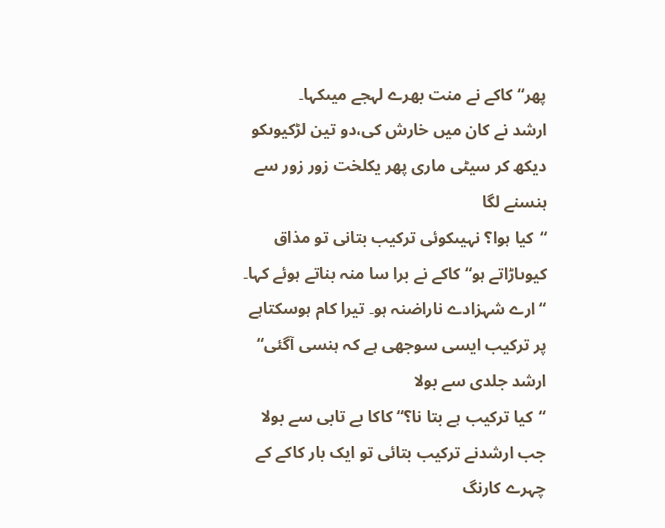پھر“ کاکے نے منت بھرے لہجے میںکہا۔
ارشد نے کان میں خارش کی،دو تین لڑکیوںکو دیکھ کر سیٹی ماری پھر یکلخت زور زور سے ہنسنے لگا
“کیا ہوا؟ نہیںکوئی ترکیب بتانی تو مذاق کیوںاڑاتے ہو“ کاکے نے برا سا منہ بناتے ہوئے کہا۔
“ارے شہزادے ناراضنہ ہو۔ تیرا کام ہوسکتاہے پر ترکیب ایسی سوجھی ہے کہ ہنسی آگئی“ ارشد جلدی سے بولا
“کیا ترکیب ہے بتا نا؟“ کاکا بے تابی سے بولا
جب ارشدنے ترکیب بتائی تو ایک بار کاکے کے چہرے کارنگ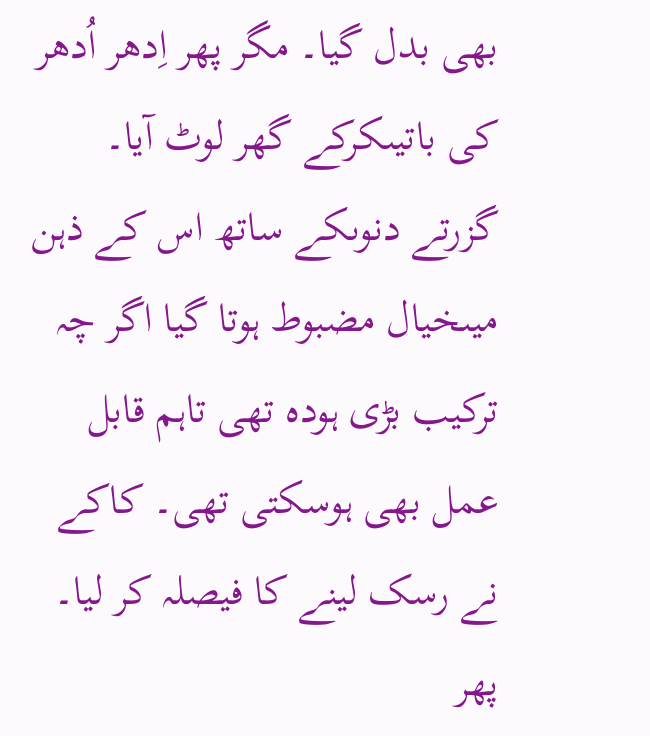بھی بدل گیا۔ مگر پھر اِدھر اُدھر کی باتیںکرکے گھر لوٹ آیا۔
گزرتے دنوںکے ساتھ اس کے ذہن میںخیال مضبوط ہوتا گیا اگر چہ ترکیب بڑی ہودہ تھی تاہم قابل عمل بھی ہوسکتی تھی۔ کاکے نے رسک لینے کا فیصلہ کر لیا۔
پھر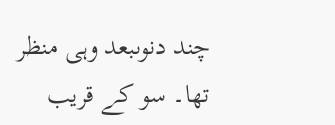چند دنوںبعد وہی منظر تھا۔ سو کے قریب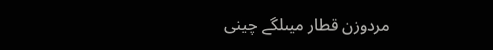مردوزن قطار میںلگے چینی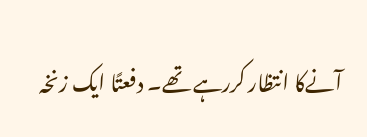آنےکا انتظار کررہے تھے۔ دفعتًا ایک زنخہ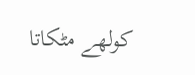کولھے مٹکاتا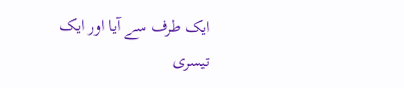ایک طرف سے آیا اور ایک تیسری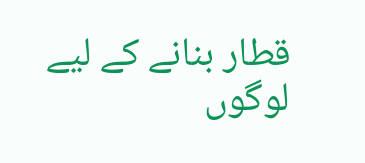قطار بنانے کے لیے لوگوں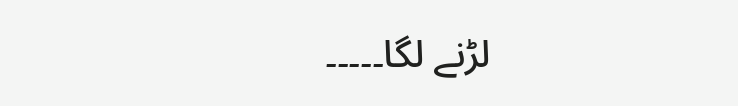لڑنے لگا۔۔۔۔۔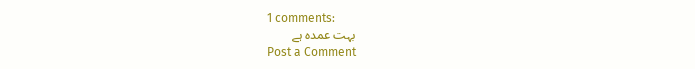1 comments:
بہت عمدہ ہے
Post a Comment